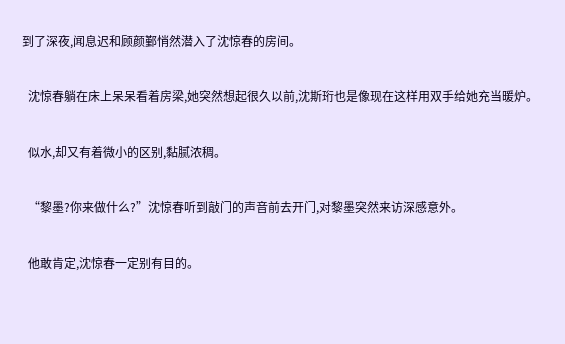到了深夜,闻息迟和顾颜鄞悄然潜入了沈惊春的房间。

  沈惊春躺在床上呆呆看着房梁,她突然想起很久以前,沈斯珩也是像现在这样用双手给她充当暖炉。

  似水,却又有着微小的区别,黏腻浓稠。

  “黎墨?你来做什么?”沈惊春听到敲门的声音前去开门,对黎墨突然来访深感意外。

  他敢肯定,沈惊春一定别有目的。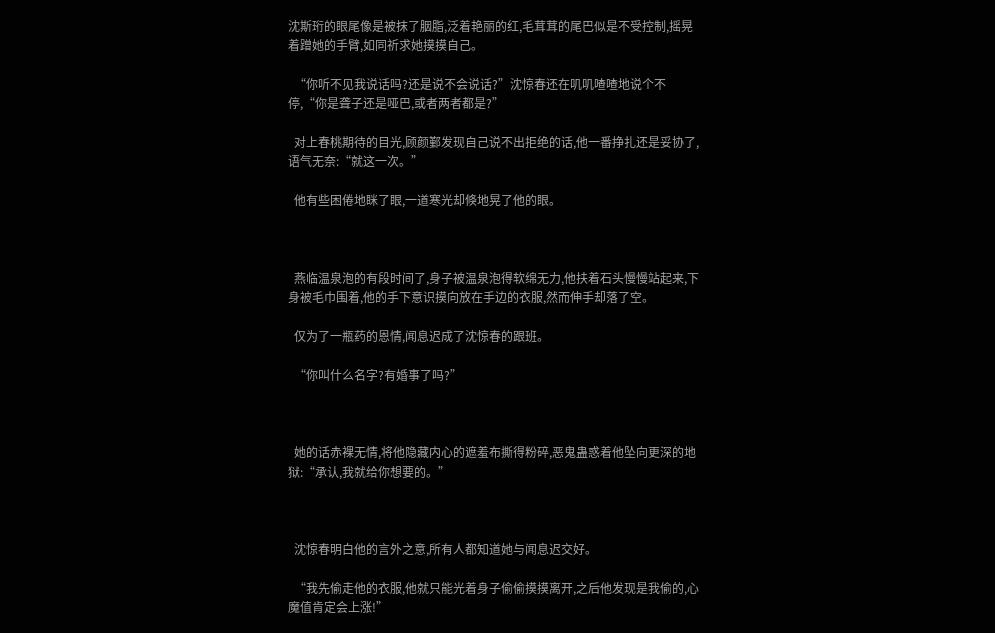沈斯珩的眼尾像是被抹了胭脂,泛着艳丽的红,毛茸茸的尾巴似是不受控制,摇晃着蹭她的手臂,如同祈求她摸摸自己。

  “你听不见我说话吗?还是说不会说话?”沈惊春还在叽叽喳喳地说个不停,“你是聋子还是哑巴,或者两者都是?”

  对上春桃期待的目光,顾颜鄞发现自己说不出拒绝的话,他一番挣扎还是妥协了,语气无奈:“就这一次。”

  他有些困倦地眯了眼,一道寒光却倏地晃了他的眼。



  燕临温泉泡的有段时间了,身子被温泉泡得软绵无力,他扶着石头慢慢站起来,下身被毛巾围着,他的手下意识摸向放在手边的衣服,然而伸手却落了空。

  仅为了一瓶药的恩情,闻息迟成了沈惊春的跟班。

  “你叫什么名字?有婚事了吗?”



  她的话赤裸无情,将他隐藏内心的遮羞布撕得粉碎,恶鬼蛊惑着他坠向更深的地狱:“承认,我就给你想要的。”



  沈惊春明白他的言外之意,所有人都知道她与闻息迟交好。

  “我先偷走他的衣服,他就只能光着身子偷偷摸摸离开,之后他发现是我偷的,心魔值肯定会上涨!”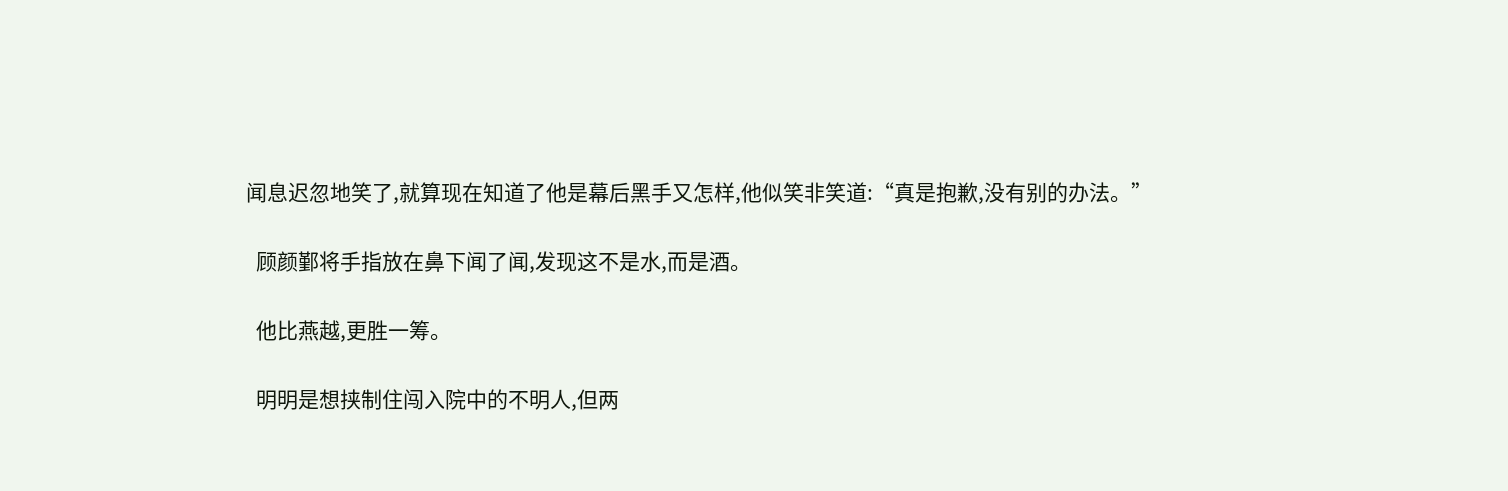闻息迟忽地笑了,就算现在知道了他是幕后黑手又怎样,他似笑非笑道:“真是抱歉,没有别的办法。”

  顾颜鄞将手指放在鼻下闻了闻,发现这不是水,而是酒。

  他比燕越,更胜一筹。

  明明是想挟制住闯入院中的不明人,但两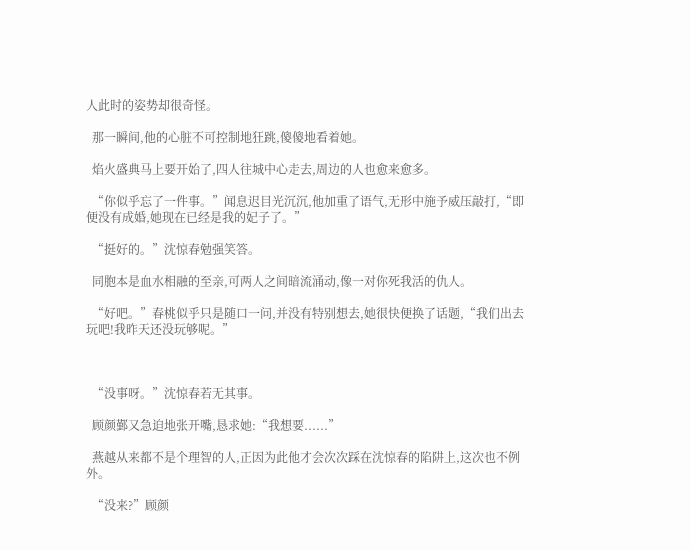人此时的姿势却很奇怪。

  那一瞬间,他的心脏不可控制地狂跳,傻傻地看着她。

  焰火盛典马上要开始了,四人往城中心走去,周边的人也愈来愈多。

  “你似乎忘了一件事。”闻息迟目光沉沉,他加重了语气,无形中施予威压敲打,“即便没有成婚,她现在已经是我的妃子了。”

  “挺好的。”沈惊春勉强笑答。

  同胞本是血水相融的至亲,可两人之间暗流涌动,像一对你死我活的仇人。

  “好吧。”春桃似乎只是随口一问,并没有特别想去,她很快便换了话题,“我们出去玩吧!我昨天还没玩够呢。”



  “没事呀。”沈惊春若无其事。

  顾颜鄞又急迫地张开嘴,恳求她:“我想要......”

  燕越从来都不是个理智的人,正因为此他才会次次踩在沈惊春的陷阱上,这次也不例外。

  “没来?”顾颜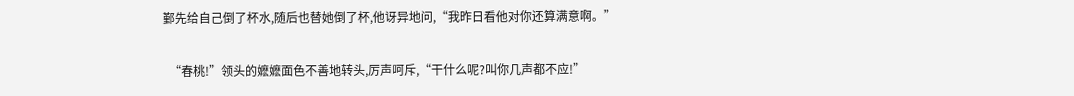鄞先给自己倒了杯水,随后也替她倒了杯,他讶异地问,“我昨日看他对你还算满意啊。”

  “春桃!”领头的嬷嬷面色不善地转头,厉声呵斥,“干什么呢?叫你几声都不应!”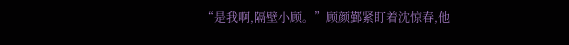“是我啊,隔壁小顾。”顾颜鄞紧盯着沈惊春,他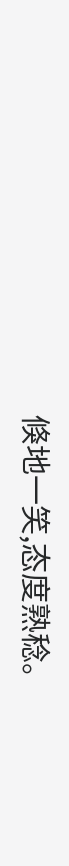倏地一笑,态度熟稔。